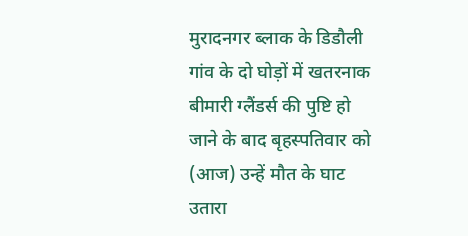मुरादनगर ब्लाक के डिडौली गांव के दो घोड़ों में खतरनाक बीमारी ग्लैंडर्स की पुष्टि हो जाने के बाद बृहस्पतिवार को (आज) उन्हें मौत के घाट उतारा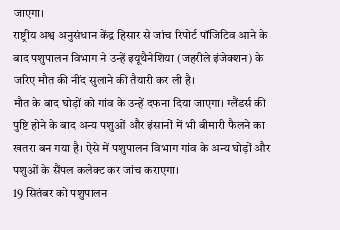जाएगा।
राष्ट्रीय अश्व अनुसंधान केंद्र हिसार से जांच रिपोर्ट पॉजिटिव आने के बाद पशुपालन विभाग ने उन्हें इयूथैनेशिया (जहरीले इंजेक्शन) के जरिए मौत की नींद सुलाने की तैयारी कर ली है।
मौत के बाद घोड़ों को गांव के उन्हें दफना दिया जाएगा। ग्लैंडर्स की पुष्टि होने के बाद अन्य पशुओं और इंसानों में भी बीमारी फैलने का खतरा बन गया है। ऐसे में पशुपालन विभाग गांव के अन्य घोड़ों और पशुओं के सैंपल कलेक्ट कर जांच कराएगा।
19 सितंबर को पशुपालन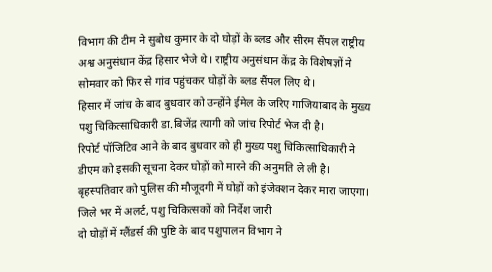विभाग की टीम ने सुबोध कुमार के दो घोड़ों के ब्लड और सीरम सैंपल राष्ट्रीय अश्व अनुसंधान केंद्र हिसार भेजे थे। राष्ट्रीय अनुसंधान केंद्र के विशेषज्ञों ने सोमवार को फिर से गांव पहुंचकर घोड़ों के ब्लड सैंपल लिए थे।
हिसार में जांच के बाद बुधवार को उन्होंने ईमेल के जरिए गाजियाबाद के मुख्य पशु चिकित्साधिकारी डा.बिजेंद्र त्यागी को जांच रिपोर्ट भेज दी है।
रिपोर्ट पॉजिटिव आने के बाद बुधवार को ही मुख्य पशु चिकित्साधिकारी ने डीएम को इसकी सूचना देकर घोड़ों को मारने की अनुमति ले ली है। बृहस्पतिवार को पुलिस की मौजूदगी में घोड़ों को इंजेक्शन देकर मारा जाएगा।
जिले भर में अलर्ट, पशु चिकित्सकों को निर्देश जारी
दो घोड़ों में ग्लैंडर्स की पुष्टि के बाद पशुपालन विभाग ने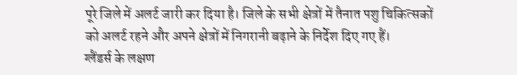पूरे जिले में अलर्ट जारी कर दिया है। जिले के सभी क्षेत्रों में तैनात पशु चिकित्सकों को अलर्ट रहने और अपने क्षेत्रों में निगरानी बढ़ाने के निर्देश दिए गए हैं।
ग्लैंडर्स के लक्षण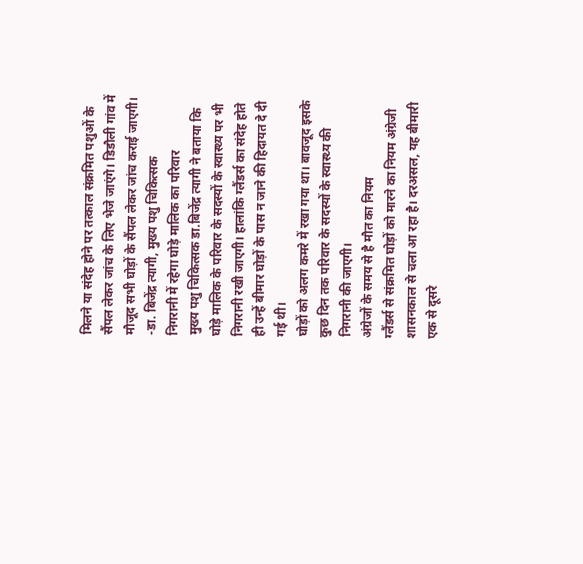मिलने या संदेह होने पर तत्काल संक्रमित पशुओं के सैंपल लेकर जांच के लिए भेजे जाएंगे। डिडौली गांव में मौजूद सभी घोड़ों के सैंपल लेकर जांच कराई जाएगी। -डा. बिजेंद्र त्यागी, मुख्य पशु चिकित्सक
निगरानी में रहेगा घोड़े मालिक का परिवार
मुख्य पशु चिकित्सक डा.बिजेंद्र त्यागी ने बताया कि घोड़े मालिक के परिवार के सदस्यों के स्वास्थ्य पर भी निगरानी रखी जाएगी। हालांकि ग्लैंडर्स का संदेह होते ही उन्हें बीमार घोड़ों के पास न जाने की हिदायत दे दी गई थी।
घोड़ों को अलग कमरे में रखा गया था। बावजूद इसके कुछ दिन तक परिवार के सदस्यों के स्वास्थ्य की निगरानी की जाएगी।
अंग्रेजों के समय से है मौत का नियम
ग्लैंडर्स से संक्रमित घोड़ों को मारने का नियम अंग्रेजी शासनकाल से चला आ रहा है। दरअसल, यह बीमारी एक से दूसरे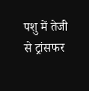पशु में तेजी से ट्रांसफर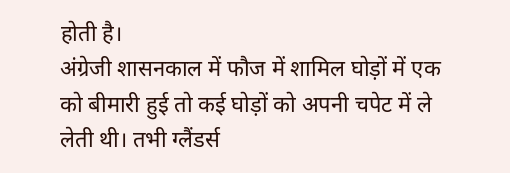होती है।
अंग्रेजी शासनकाल में फौज में शामिल घोड़ों में एक को बीमारी हुई तो कई घोड़ों को अपनी चपेट में ले लेती थी। तभी ग्लैंडर्स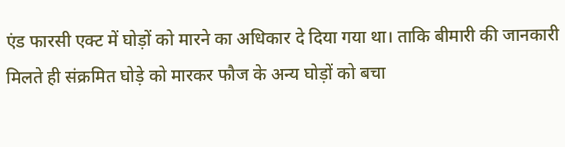एंड फारसी एक्ट में घोड़ों को मारने का अधिकार दे दिया गया था। ताकि बीमारी की जानकारी मिलते ही संक्रमित घोड़े को मारकर फौज के अन्य घोड़ों को बचा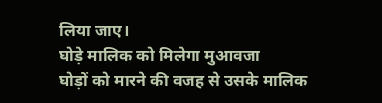लिया जाए।
घोड़े मालिक को मिलेगा मुआवजा
घोड़ों को मारने की वजह से उसके मालिक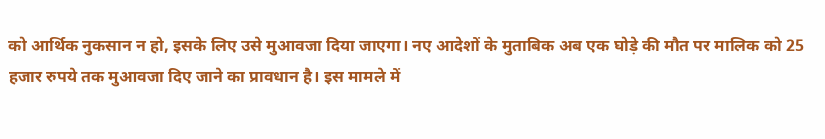को आर्थिक नुकसान न हो, इसके लिए उसे मुआवजा दिया जाएगा। नए आदेशों के मुताबिक अब एक घोड़े की मौत पर मालिक को 25 हजार रुपये तक मुआवजा दिए जाने का प्रावधान है। इस मामले में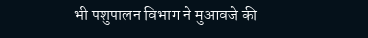भी पशुपालन विभाग ने मुआवजे की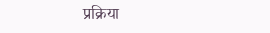प्रक्रिया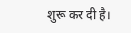शुरू कर दी है।